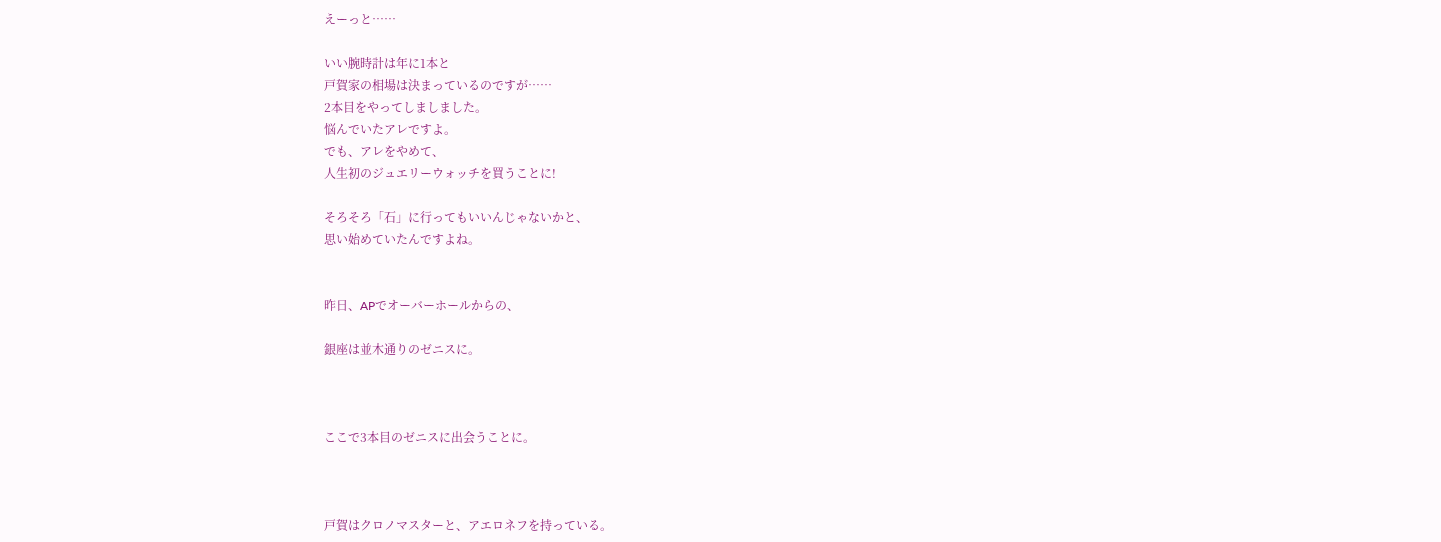えーっと……

いい腕時計は年に1本と
戸賀家の相場は決まっているのですが……
2本目をやってしましました。
悩んでいたアレですよ。
でも、アレをやめて、
人生初のジュエリーウォッチを買うことに!

そろそろ「石」に行ってもいいんじゃないかと、
思い始めていたんですよね。


昨日、APでオーバーホールからの、

銀座は並木通りのゼニスに。



ここで3本目のゼニスに出会うことに。



戸賀はクロノマスターと、アエロネフを持っている。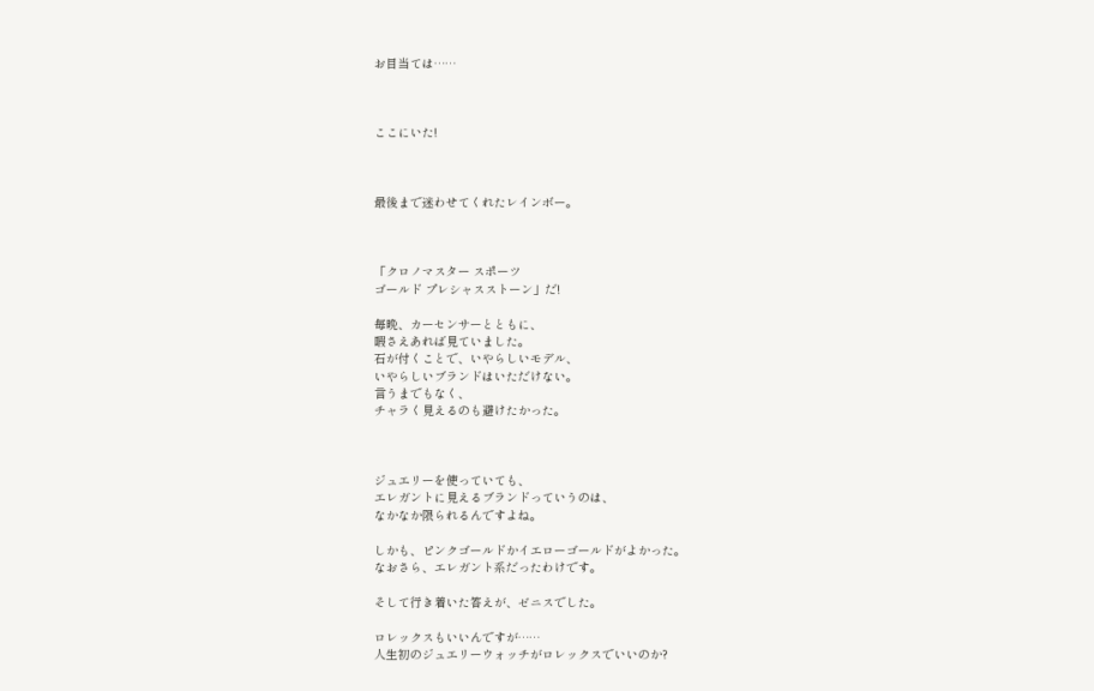お目当ては……



ここにいた!



最後まで迷わせてくれたレインボー。



「クロノマスター スポーツ
ゴールド プレシャスストーン」だ!

毎晩、カーセンサーとともに、
暇さえあれば見ていました。
石が付くことで、いやらしいモデル、
いやらしいブランドはいただけない。
言うまでもなく、
チャラく見えるのも避けたかった。



ジュエリーを使っていても、
エレガントに見えるブランドっていうのは、
なかなか限られるんですよね。

しかも、ピンクゴールドかイエローゴールドがよかった。
なおさら、エレガント系だったわけです。

そして行き着いた答えが、ゼニスでした。

ロレックスもいいんですが……
人生初のジュエリーウォッチがロレックスでいいのか?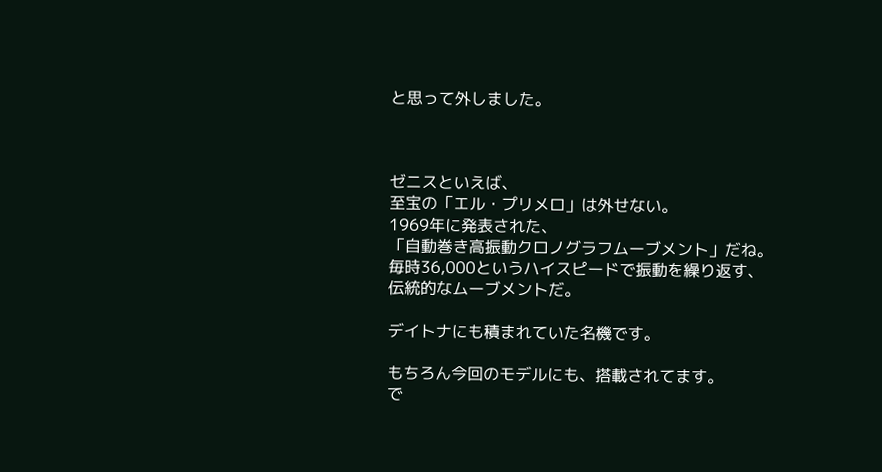と思って外しました。



ゼニスといえば、
至宝の「エル・プリメロ」は外せない。
1969年に発表された、
「自動巻き高振動クロノグラフムーブメント」だね。
毎時36,000というハイスピードで振動を繰り返す、
伝統的なムーブメントだ。

デイトナにも積まれていた名機です。

もちろん今回のモデルにも、搭載されてます。
で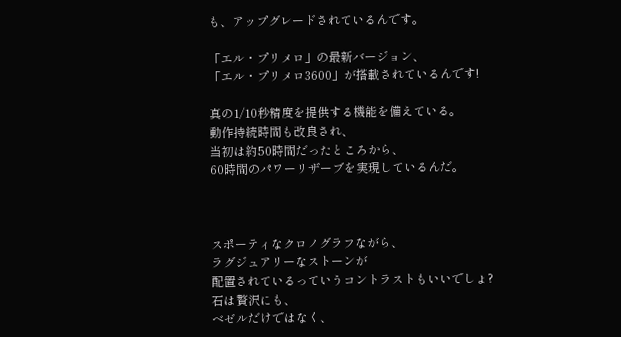も、アップグレードされているんです。

「エル・プリメロ」の最新バージョン、
「エル・プリメロ3600」が搭載されているんです!

真の1/10秒精度を提供する機能を備えている。
動作持続時間も改良され、
当初は約50時間だったところから、
60時間のパワーリザーブを実現しているんだ。



スポーティなクロノグラフながら、
ラグジュアリーなストーンが
配置されているっていうコントラストもいいでしょ?
石は贅沢にも、
ベゼルだけではなく、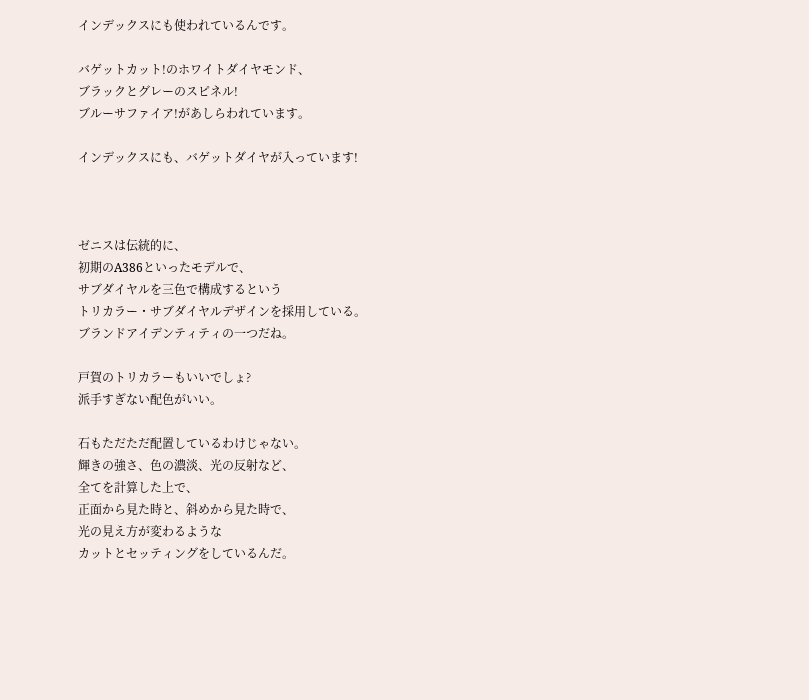インデックスにも使われているんです。

バゲットカット!のホワイトダイヤモンド、
ブラックとグレーのスピネル!
ブルーサファイア!があしらわれています。

インデックスにも、バゲットダイヤが入っています!



ゼニスは伝統的に、
初期のA386といったモデルで、
サブダイヤルを三色で構成するという
トリカラー・サブダイヤルデザインを採用している。
ブランドアイデンティティの一つだね。

戸賀のトリカラーもいいでしょ?
派手すぎない配色がいい。

石もただただ配置しているわけじゃない。
輝きの強さ、色の濃淡、光の反射など、
全てを計算した上で、
正面から見た時と、斜めから見た時で、
光の見え方が変わるような
カットとセッティングをしているんだ。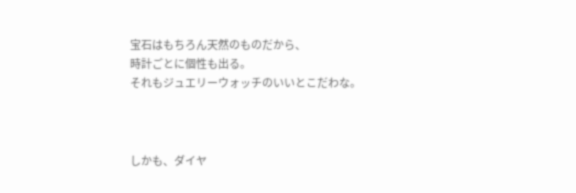宝石はもちろん天然のものだから、
時計ごとに個性も出る。
それもジュエリーウォッチのいいとこだわな。



しかも、ダイヤ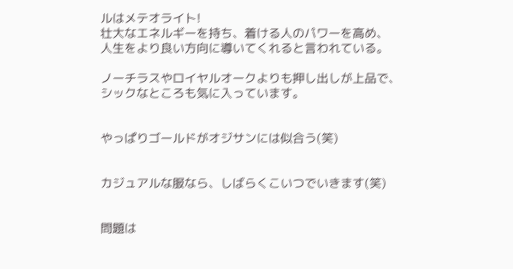ルはメテオライト!
壮大なエネルギーを持ち、着ける人のパワーを高め、
人生をより良い方向に導いてくれると言われている。

ノーチラスやロイヤルオークよりも押し出しが上品で、
シックなところも気に入っています。


やっぱりゴールドがオジサンには似合う(笑)


カジュアルな服なら、しばらくこいつでいきます(笑)


問題は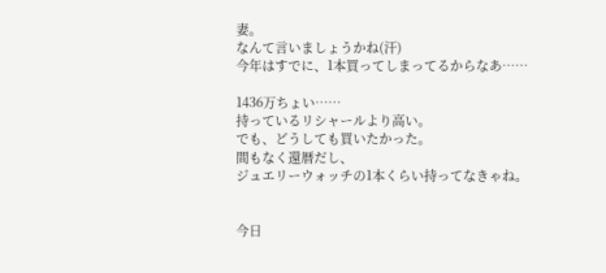妻。
なんて言いましょうかね(汗)
今年はすでに、1本買ってしまってるからなあ……

1436万ちょい……
持っているリシャールより高い。
でも、どうしても買いたかった。
間もなく還暦だし、
ジュエリーウォッチの1本くらい持ってなきゃね。


今日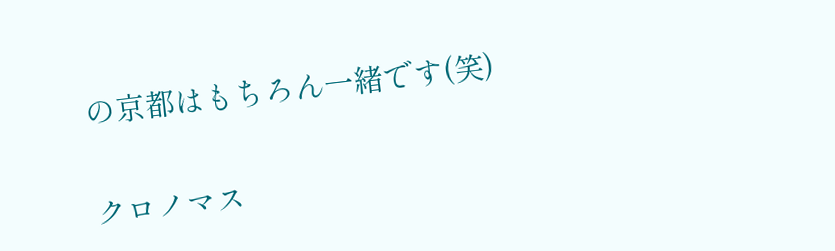の京都はもちろん一緒です(笑)


クロノマス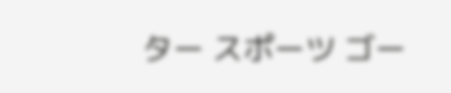ター スポーツ ゴー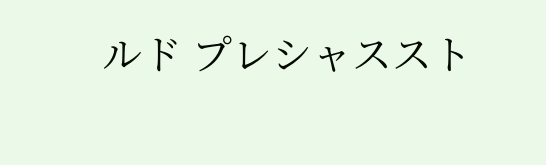ルド プレシャススト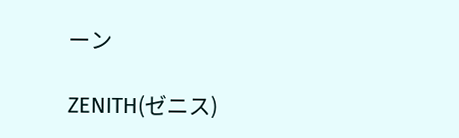ーン

ZENITH(ゼニス)